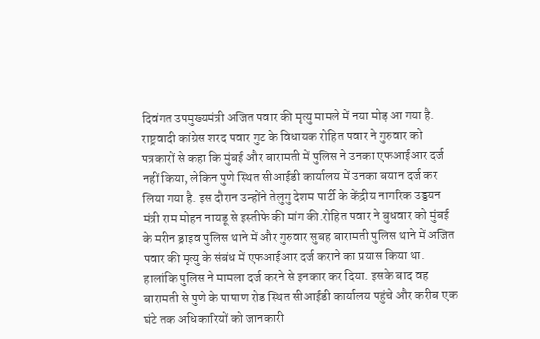दिवंगत उपमुख्यमंत्री अजित पवार की मृत्यु मामले में नया मोड़ आ गया है. राष्ट्रवादी कांग्रेस शरद पवार गुट के विधायक रोहित पवार ने गुरुवार को पत्रकारों से कहा कि मुंबई और बारामती में पुलिस ने उनका एफआईआर दर्ज नहीं किया, लेकिन पुणे स्थित सीआईडी कार्यालय में उनका बयान दर्ज कर लिया गया है. इस दौरान उन्होंने तेलुगु देशम पार्टी के केंद्रीय नागरिक उड्डयन मंत्री राम मोहन नायडू से इस्तीफे की मांग की.रोहित पवार ने बुधवार को मुंबई के मरीन ड्राइव पुलिस थाने में और गुरुवार सुबह बारामती पुलिस थाने में अजित पवार की मृत्यु के संबंध में एफआईआर दर्ज कराने का प्रयास किया था. हालांकि पुलिस ने मामला दर्ज करने से इनकार कर दिया. इसके बाद वह बारामती से पुणे के पाषाण रोड स्थित सीआईडी कार्यालय पहुंचे और करीब एक घंटे तक अधिकारियों को जानकारी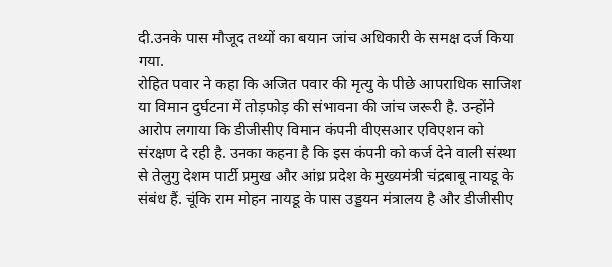दी.उनके पास मौजूद तथ्यों का बयान जांच अधिकारी के समक्ष दर्ज किया गया.
रोहित पवार ने कहा कि अजित पवार की मृत्यु के पीछे आपराधिक साजिश या विमान दुर्घटना में तोड़फोड़ की संभावना की जांच जरूरी है. उन्होंने आरोप लगाया कि डीजीसीए विमान कंपनी वीएसआर एविएशन को संरक्षण दे रही है. उनका कहना है कि इस कंपनी को कर्ज देने वाली संस्था से तेलुगु देशम पार्टी प्रमुख और आंध्र प्रदेश के मुख्यमंत्री चंद्रबाबू नायडू के संबंध हैं. चूंकि राम मोहन नायडू के पास उड्डयन मंत्रालय है और डीजीसीए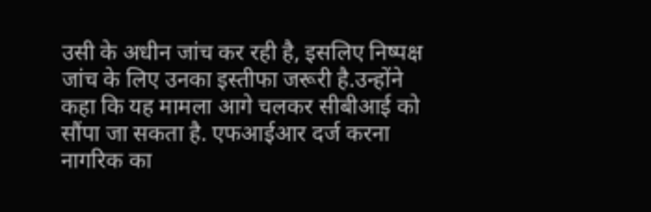उसी के अधीन जांच कर रही है, इसलिए निष्पक्ष जांच के लिए उनका इस्तीफा जरूरी है.उन्होंने कहा कि यह मामला आगे चलकर सीबीआई को सौंपा जा सकता है. एफआईआर दर्ज करना नागरिक का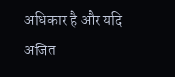अधिकार है और यदि अजित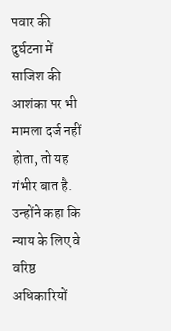पवार की दुर्घटना में साजिश की आशंका पर भी मामला दर्ज नहीं होता, तो यह गंभीर बात है. उन्होंने कहा कि न्याय के लिए वे वरिष्ठ अधिकारियों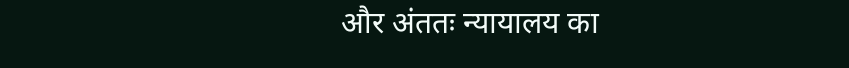और अंततः न्यायालय का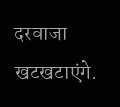दरवाजा खटखटाएंगे.